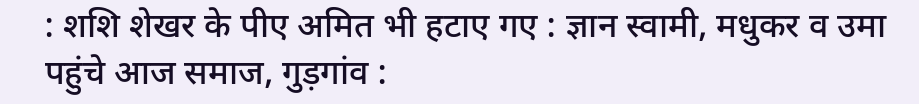: शशि शेखर के पीए अमित भी हटाए गए : ज्ञान स्वामी, मधुकर व उमा पहुंचे आज समाज, गुड़गांव :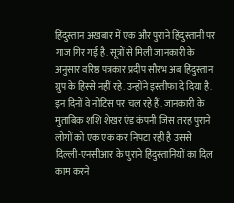हिंदुस्तान अखबार में एक और पुराने हिंदुस्तानी पर गाज गिर गई है. सूत्रों से मिली जानकारी के अनुसार वरिष्ठ पत्रकार प्रदीप सौरभ अब हिंदुस्तान ग्रुप के हिस्से नहीं रहे. उन्होंने इस्तीफा दे दिया है. इन दिनों वे नोटिस पर चल रहे हैं. जानकारी के मुताबिक शशि शेखर एंड कंपनी जिस तरह पुराने लोगों को एक एक कर निपटा रही है उससे दिल्ली-एनसीआर के पुराने हिंदुस्तानियों का दिल काम करने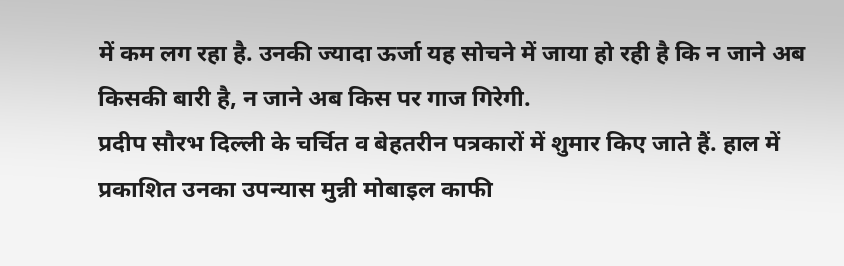में कम लग रहा है. उनकी ज्यादा ऊर्जा यह सोचने में जाया हो रही है कि न जाने अब किसकी बारी है, न जाने अब किस पर गाज गिरेगी.
प्रदीप सौरभ दिल्ली के चर्चित व बेहतरीन पत्रकारों में शुमार किए जाते हैं. हाल में प्रकाशित उनका उपन्यास मुन्नी मोबाइल काफी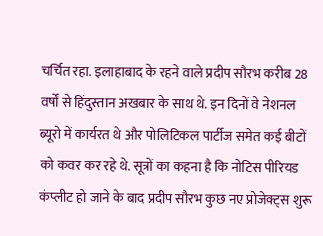चर्चित रहा. इलाहाबाद के रहने वाले प्रदीप सौरभ करीब 28 वर्षों से हिंदुस्तान अखबार के साथ थे. इन दिनों वे नेशनल ब्यूरो में कार्यरत थे और पोलिटिकल पार्टीज समेत कई बीटों को कवर कर रहे थे. सूत्रों का कहना है कि नोटिस पीरियड कंप्लीट हो जाने के बाद प्रदीप सौरभ कुछ नए प्रोजेक्ट्स शुरू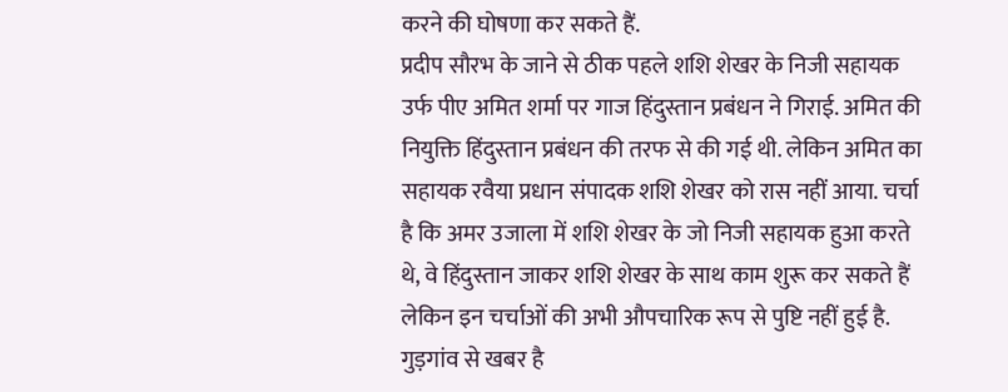करने की घोषणा कर सकते हैं.
प्रदीप सौरभ के जाने से ठीक पहले शशि शेखर के निजी सहायक उर्फ पीए अमित शर्मा पर गाज हिंदुस्तान प्रबंधन ने गिराई. अमित की नियुक्ति हिंदुस्तान प्रबंधन की तरफ से की गई थी. लेकिन अमित का सहायक रवैया प्रधान संपादक शशि शेखर को रास नहीं आया. चर्चा है कि अमर उजाला में शशि शेखर के जो निजी सहायक हुआ करते थे, वे हिंदुस्तान जाकर शशि शेखर के साथ काम शुरू कर सकते हैं लेकिन इन चर्चाओं की अभी औपचारिक रूप से पुष्टि नहीं हुई है.
गुड़गांव से खबर है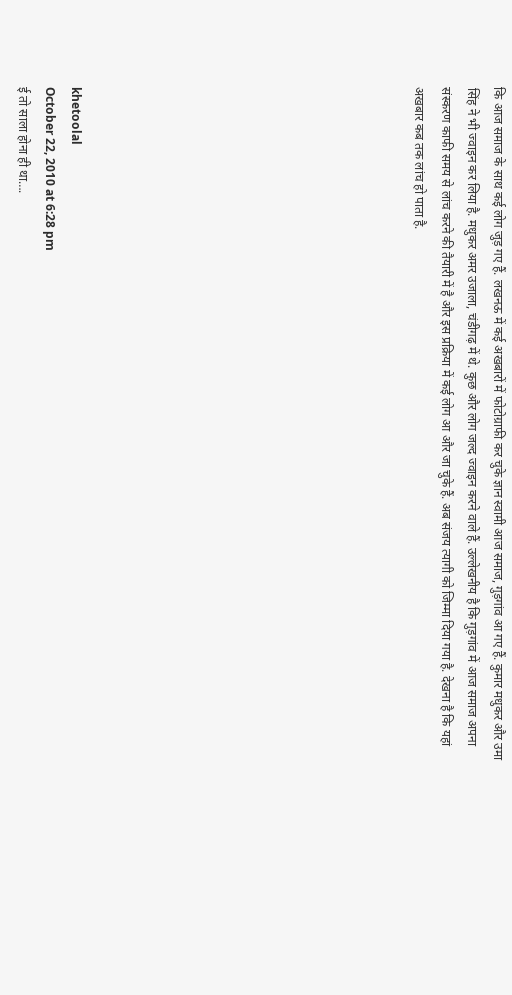कि आज समाज के साथ कई लोग जुड़ गए हैं. लखनऊ में कई अखबारों में फोटोग्राफी कर चुके ज्ञान स्वामी आज समाज, गुड़गांव आ गए हैं. कुमार मधुकर और उमा सिंह ने भी ज्वाइन कर लिया है. मधुकर अमर उजाला, चंडीगढ़ में थे. कुछ और लोग जल्द ज्वाइन करने वाले हैं. उल्लेखनीय है कि गुड़गांव में आज समाज अपना संस्करण काफी समय से लांच करने की तैयारी में है और इस प्रक्रिया में कई लोग आ और जा चुके हैं. अब संजय त्यागी को जिम्मा दिया गया है. देखना है कि यहां अखबार कब तक लांच हो पाता है.












khetoolal
October 22, 2010 at 6:28 pm
ई तो साला होना ही था….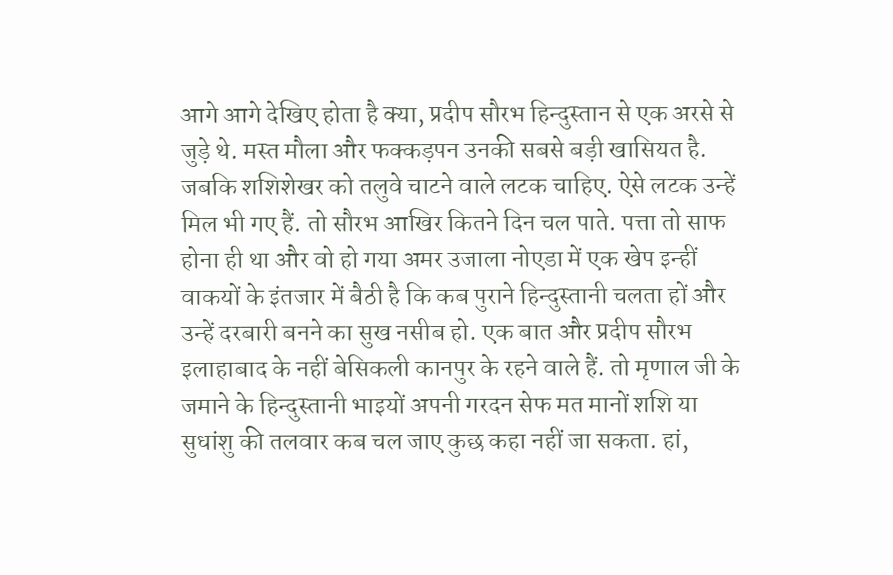आगे आगे देखिए होता है क्या, प्रदीप सौरभ हिन्दुस्तान से एक अरसे से जुड़े थे. मस्त मौला और फक्कड़पन उनकी सबसे बड़ी खासियत है. जबकि शशिशेखर को तलुवे चाटने वाले लटक चाहिए. ऐसे लटक उन्हें मिल भी गए हैं. तो सौरभ आखिर कितने दिन चल पाते. पत्ता तो साफ होना ही था और वो हो गया अमर उजाला नोएडा में एक खेप इन्हीं वाकयों के इंतजार में बैठी है कि कब पुराने हिन्दुस्तानी चलता हों और उन्हें दरबारी बनने का सुख नसीब हो. एक बात और प्रदीप सौरभ इलाहाबाद के नहीं बेसिकली कानपुर के रहने वाले हैं. तो मृणाल जी के जमाने के हिन्दुस्तानी भाइयों अपनी गरदन सेफ मत मानों शशि या सुधांशु की तलवार कब चल जाए कुछ कहा नहीं जा सकता. हां,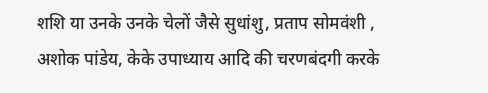शशि या उनके उनके चेलों जैसे सुधांशु, प्रताप सोमवंशी , अशोक पांडेय, केके उपाध्याय आदि की चरणबंदगी करके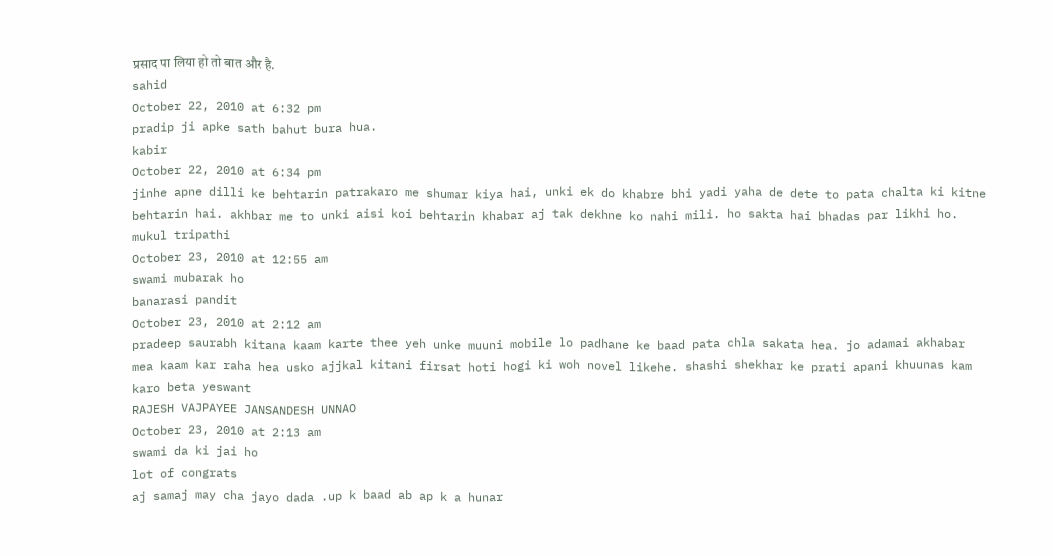प्रसाद पा लिया हो तो बात और है.
sahid
October 22, 2010 at 6:32 pm
pradip ji apke sath bahut bura hua.
kabir
October 22, 2010 at 6:34 pm
jinhe apne dilli ke behtarin patrakaro me shumar kiya hai, unki ek do khabre bhi yadi yaha de dete to pata chalta ki kitne behtarin hai. akhbar me to unki aisi koi behtarin khabar aj tak dekhne ko nahi mili. ho sakta hai bhadas par likhi ho.
mukul tripathi
October 23, 2010 at 12:55 am
swami mubarak ho
banarasi pandit
October 23, 2010 at 2:12 am
pradeep saurabh kitana kaam karte thee yeh unke muuni mobile lo padhane ke baad pata chla sakata hea. jo adamai akhabar mea kaam kar raha hea usko ajjkal kitani firsat hoti hogi ki woh novel likehe. shashi shekhar ke prati apani khuunas kam karo beta yeswant
RAJESH VAJPAYEE JANSANDESH UNNAO
October 23, 2010 at 2:13 am
swami da ki jai ho
lot of congrats
aj samaj may cha jayo dada .up k baad ab ap k a hunar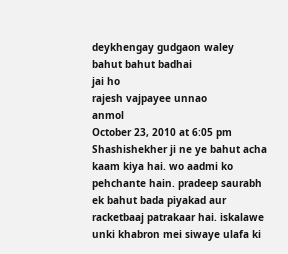deykhengay gudgaon waley
bahut bahut badhai
jai ho
rajesh vajpayee unnao
anmol
October 23, 2010 at 6:05 pm
Shashishekher ji ne ye bahut acha kaam kiya hai. wo aadmi ko pehchante hain. pradeep saurabh ek bahut bada piyakad aur racketbaaj patrakaar hai. iskalawe unki khabron mei siwaye ulafa ki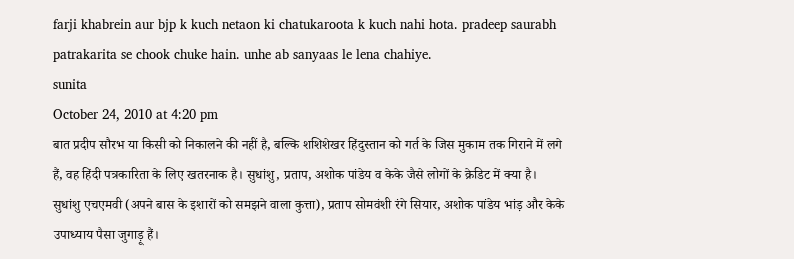farji khabrein aur bjp k kuch netaon ki chatukaroota k kuch nahi hota. pradeep saurabh patrakarita se chook chuke hain. unhe ab sanyaas le lena chahiye.
sunita
October 24, 2010 at 4:20 pm
बात प्रदीप सौरभ या किसी को निकालने की नहीं है, बल्कि शशिशेखर हिंदुस्तान को गर्त के जिस मुकाम तक गिराने में लगे हैं, वह हिंदी पत्रकारिता के लिए खतरनाक है। सुधांशु, प्रताप, अशोक पांडेय व केके जैसे लोगों के क्रेडिट में क्या है। सुधांशु एचएमवी (अपने बास के इशारों को समझने वाला कुत्ता), प्रताप सोमवंशी रंगे सियार, अशोक पांडेय भांड़ और केके उपाध्याय पैसा जुगाड़ू हैं।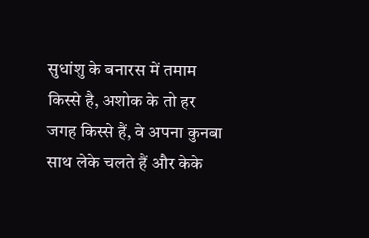सुधांशु के बनारस में तमाम किस्से है, अशोक के तो हर जगह किस्से हैं, वे अपना कुनबा साथ लेके चलते हैं और केके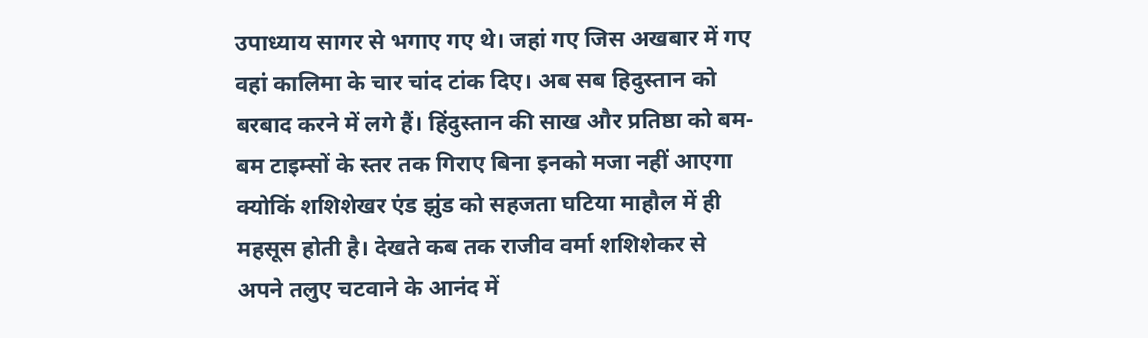उपाध्याय सागर से भगाए गए थे। जहां गए जिस अखबार में गए वहां कालिमा के चार चांद टांक दिए। अब सब हिदुस्तान को बरबाद करने में लगे हैं। हिंदुस्तान की साख और प्रतिष्ठा को बम-बम टाइम्सों के स्तर तक गिराए बिना इनको मजा नहीं आएगा क्योकिं शशिशेखर एंड झुंड को सहजता घटिया माहौल में ही महसूस होती है। देखते कब तक राजीव वर्मा शशिशेकर से अपने तलुए चटवाने के आनंद में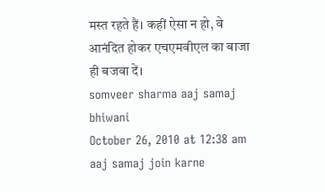मस्त रहते हैं। कहीं ऐसा न हो, वे आनंदित होकर एचएमवीएल का बाजा ही बजवा दें।
somveer sharma aaj samaj bhiwani
October 26, 2010 at 12:38 am
aaj samaj join karne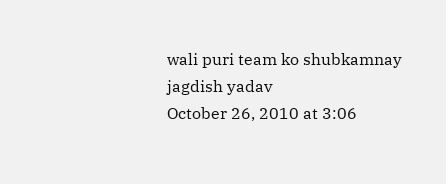wali puri team ko shubkamnay
jagdish yadav
October 26, 2010 at 3:06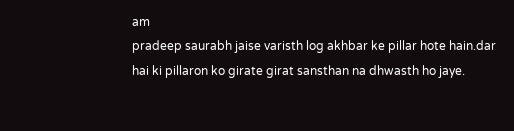am
pradeep saurabh jaise varisth log akhbar ke pillar hote hain.dar hai ki pillaron ko girate girat sansthan na dhwasth ho jaye.